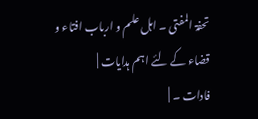تحفۃ المفتی ۔ اہل علم و ارباب افتاء و قضاء کے لئے اہم ہدایات |
فادات ۔ |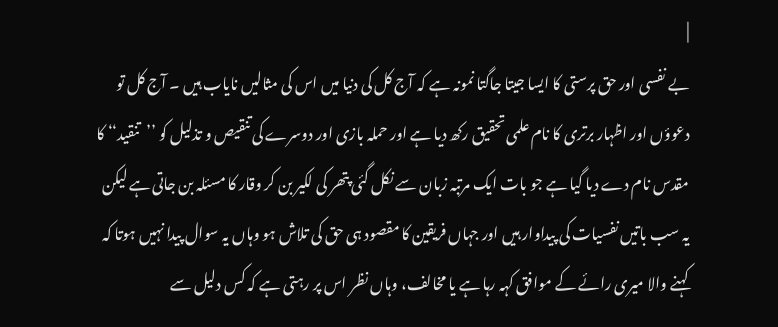|
بے نفسی اور حق پرستی کا ایسا جیتا جاگتا نمونہ ہے کہ آج کل کی دنیا میں اس کی مثالیں نایاب ہیں ۔ آج کل تو دعوؤں اور اظہار برتری کا نام علمی تحقیق رکھ دیا ہے اور حملہ بازی اور دوسرے کی تنقیص و تذلیل کو ’’تنقید‘‘ کا مقدس نام دے دیا گیا ہے جو بات ایک مرتبہ زبان سے نکل گئی پتھر کی لکیر بن کر وقار کا مسئلہ بن جاتی ہے لیکن یہ سب باتیں نفسیات کی پیداوار ہیں اور جہاں فریقین کا مقصود ہی حق کی تلاش ہو وہاں یہ سوال پیدا نہیں ہوتا کہ کہنے والا میری رائے کے موافق کہہ رہا ہے یا مخالف، وہاں نظر اس پر رہتی ہے کہ کس دلیل سے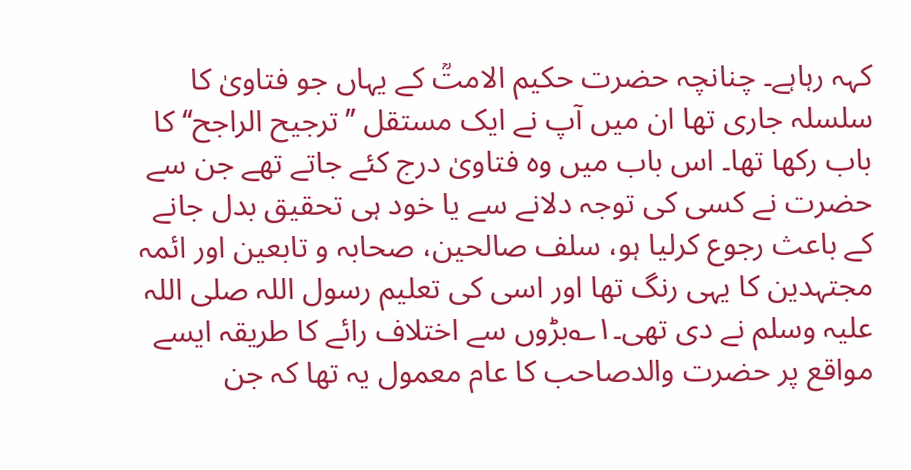کہہ رہاہے۔ چنانچہ حضرت حکیم الامتؒ کے یہاں جو فتاویٰ کا سلسلہ جاری تھا ان میں آپ نے ایک مستقل ’’ترجیح الراجح‘‘ کا باب رکھا تھا۔ اس باب میں وہ فتاویٰ درج کئے جاتے تھے جن سے حضرت نے کسی کی توجہ دلانے سے یا خود ہی تحقیق بدل جانے کے باعث رجوع کرلیا ہو، سلف صالحین، صحابہ و تابعین اور ائمہ مجتہدین کا یہی رنگ تھا اور اسی کی تعلیم رسول اللہ صلی اللہ علیہ وسلم نے دی تھی۔۱؎بڑوں سے اختلاف رائے کا طریقہ ایسے مواقع پر حضرت والدصاحب کا عام معمول یہ تھا کہ جن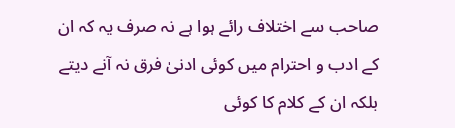صاحب سے اختلاف رائے ہوا ہے نہ صرف یہ کہ ان کے ادب و احترام میں کوئی ادنیٰ فرق نہ آنے دیتے بلکہ ان کے کلام کا کوئی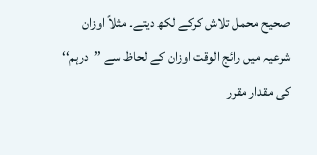صحیح محمل تلاش کرکے لکھ دیتے۔ مثلاً اوزان شرعیہ میں رائج الوقت اوزان کے لحاظ سے ’’درہم‘‘ کی مقدار مقرر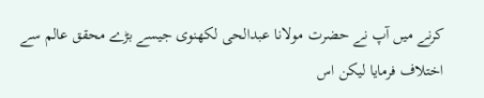کرنے میں آپ نے حضرت مولانا عبدالحی لکھنوی جیسے بڑے محقق عالم سے اختلاف فرمایا لیکن اس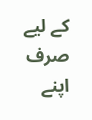کے لیے صرف اپنے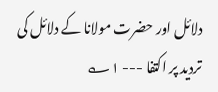دلائل اور حضرت مولانا کے دلائل کی تردید پر اکتفا --- ۱؎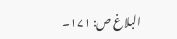البلاغ ص: ۱۷۱۔